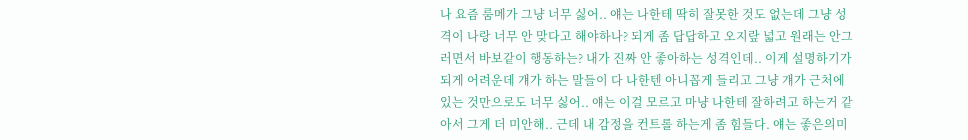나 요즘 룸메가 그냥 너무 싫어.. 얘는 나한테 딱히 잘못한 것도 없는데 그냥 성격이 나랑 너무 안 맞다고 해야하나? 되게 좀 답답하고 오지랖 넓고 원래는 안그러면서 바보같이 행동하는? 내가 진짜 안 좋아하는 성격인데.. 이게 설명하기가 되게 어려운데 걔가 하는 말들이 다 나한텐 아니꼽게 들리고 그냥 걔가 근처에 있는 것만으로도 너무 싫어.. 얘는 이걸 모르고 마냥 나한테 잘하려고 하는거 같아서 그게 더 미안해.. 근데 내 감정을 컨트롤 하는게 좀 힘들다. 얘는 좋은의미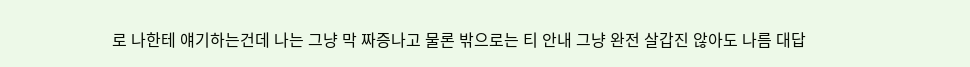로 나한테 얘기하는건데 나는 그냥 막 짜증나고 물론 밖으로는 티 안내 그냥 완전 살갑진 않아도 나름 대답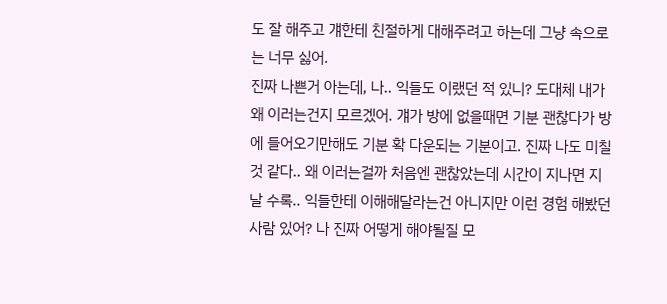도 잘 해주고 걔한테 친절하게 대해주려고 하는데 그냥 속으로는 너무 싫어.
진짜 나쁜거 아는데, 나.. 익들도 이랬던 적 있니? 도대체 내가 왜 이러는건지 모르겠어. 걔가 방에 없을때면 기분 괜찮다가 방에 들어오기만해도 기분 확 다운되는 기분이고. 진짜 나도 미칠 것 같다.. 왜 이러는걸까 처음엔 괜찮았는데 시간이 지나면 지날 수록.. 익들한테 이해해달라는건 아니지만 이런 경험 해봤던 사람 있어? 나 진짜 어떻게 해야될질 모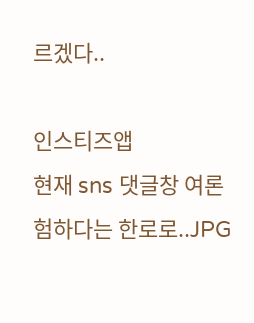르겠다..

인스티즈앱
현재 sns 댓글창 여론 험하다는 한로로..JPG